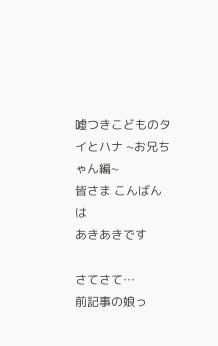嘘つきこどものタイとハナ ~お兄ちゃん編~
皆さま こんばんは
あきあきです

さてさて…
前記事の娘っ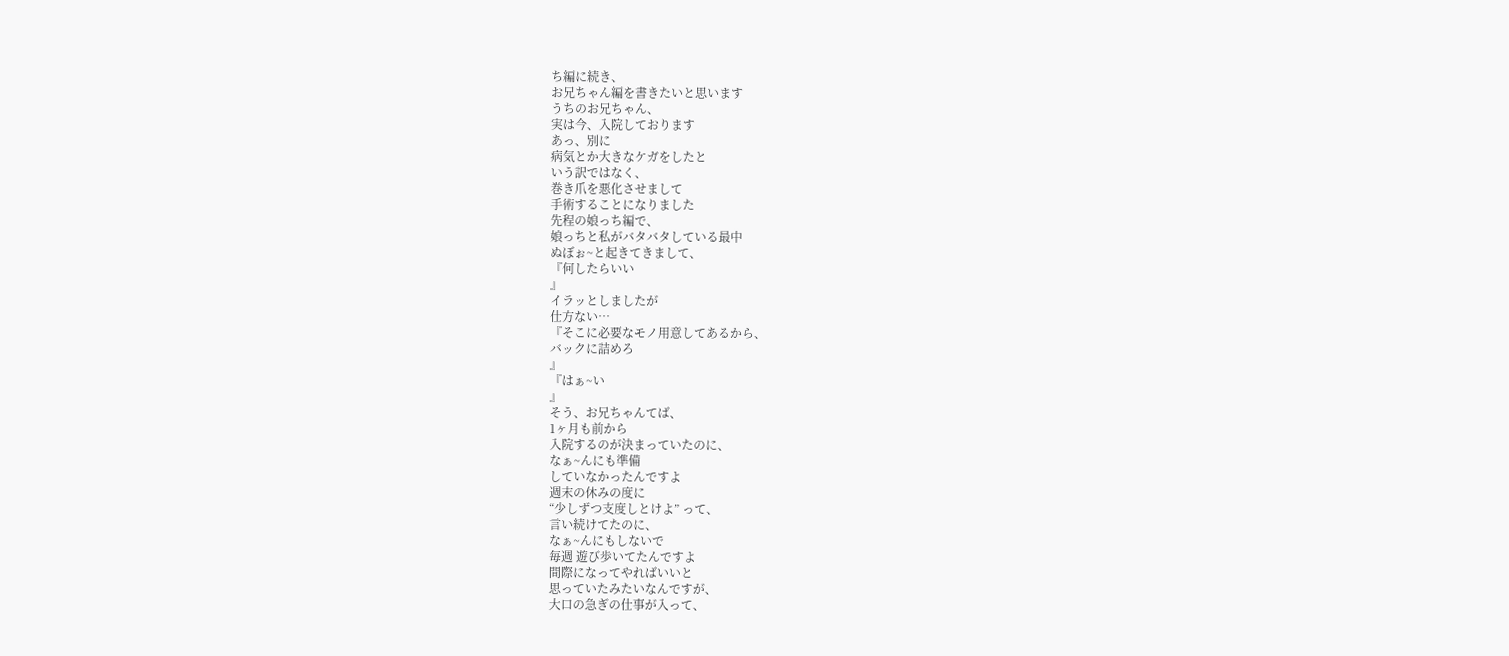ち編に続き、
お兄ちゃん編を書きたいと思います
うちのお兄ちゃん、
実は今、入院しております
あっ、別に
病気とか大きなケガをしたと
いう訳ではなく、
巻き爪を悪化させまして
手術することになりました
先程の娘っち編で、
娘っちと私がバタバタしている最中
ぬぼぉ~と起きてきまして、
『何したらいい
』
イラッとしましたが
仕方ない…
『そこに必要なモノ用意してあるから、
バックに詰めろ
』
『はぁ~い
』
そう、お兄ちゃんてば、
1ヶ月も前から
入院するのが決まっていたのに、
なぁ~んにも準備
していなかったんですよ
週末の休みの度に
“少しずつ支度しとけよ” って、
言い続けてたのに、
なぁ~んにもしないで
毎週 遊び歩いてたんですよ
間際になってやればいいと
思っていたみたいなんですが、
大口の急ぎの仕事が入って、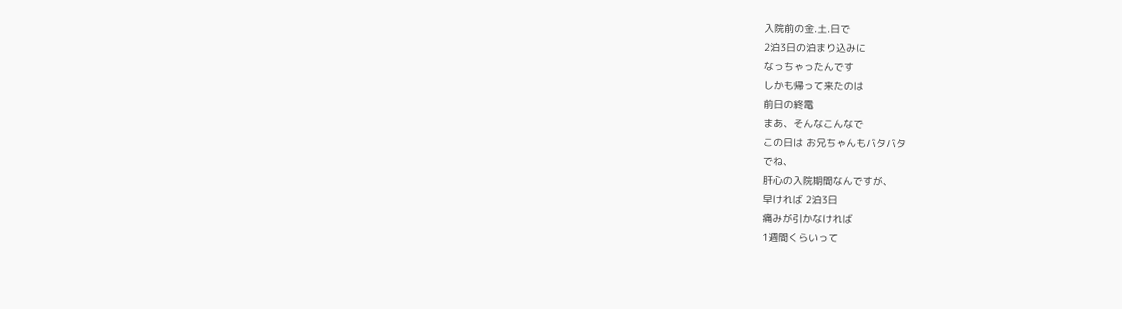入院前の金.土.日で
2泊3日の泊まり込みに
なっちゃったんです
しかも帰って来たのは
前日の終電
まあ、そんなこんなで
この日は お兄ちゃんもバタバタ
でね、
肝心の入院期間なんですが、
早ければ 2泊3日
痛みが引かなければ
1週間くらいって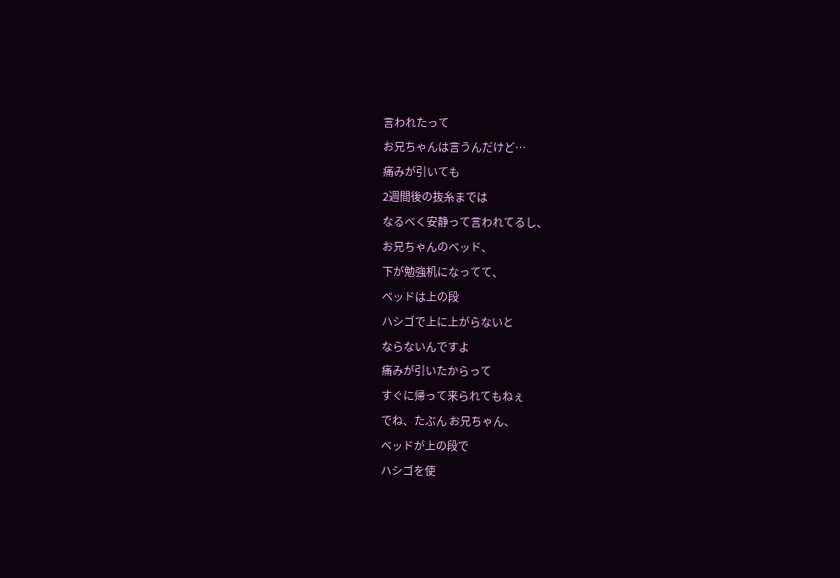言われたって
お兄ちゃんは言うんだけど…
痛みが引いても
2週間後の抜糸までは
なるべく安静って言われてるし、
お兄ちゃんのベッド、
下が勉強机になってて、
ベッドは上の段
ハシゴで上に上がらないと
ならないんですよ
痛みが引いたからって
すぐに帰って来られてもねぇ
でね、たぶん お兄ちゃん、
ベッドが上の段で
ハシゴを使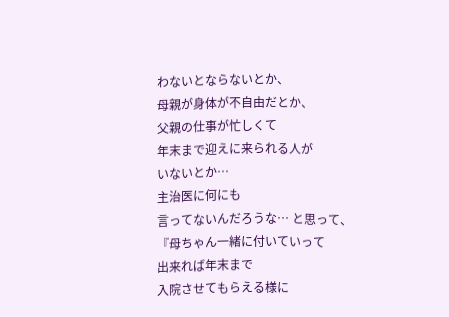わないとならないとか、
母親が身体が不自由だとか、
父親の仕事が忙しくて
年末まで迎えに来られる人が
いないとか…
主治医に何にも
言ってないんだろうな… と思って、
『母ちゃん一緒に付いていって
出来れば年末まで
入院させてもらえる様に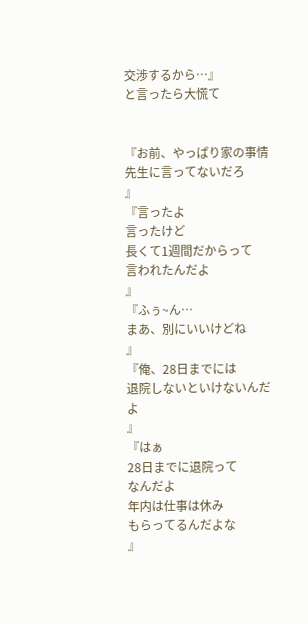交渉するから…』
と言ったら大慌て


『お前、やっぱり家の事情
先生に言ってないだろ
』
『言ったよ
言ったけど
長くて1週間だからって
言われたんだよ
』
『ふぅ~ん…
まあ、別にいいけどね
』
『俺、28日までには
退院しないといけないんだよ
』
『はぁ
28日までに退院って
なんだよ
年内は仕事は休み
もらってるんだよな
』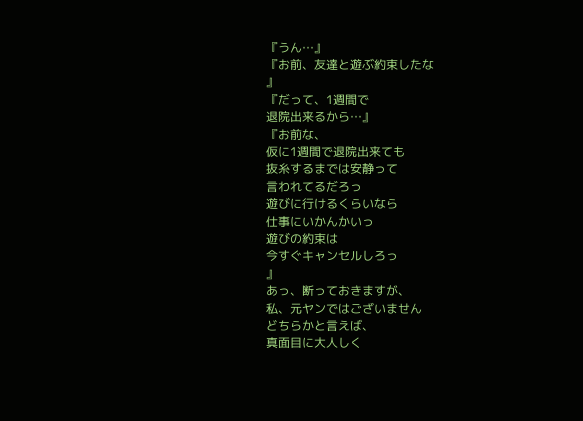『うん…』
『お前、友達と遊ぶ約束したな
』
『だって、1週間で
退院出来るから…』
『お前な、
仮に1週間で退院出来ても
抜糸するまでは安静って
言われてるだろっ
遊びに行けるくらいなら
仕事にいかんかいっ
遊びの約束は
今すぐキャンセルしろっ
』
あっ、断っておきますが、
私、元ヤンではございません
どちらかと言えば、
真面目に大人しく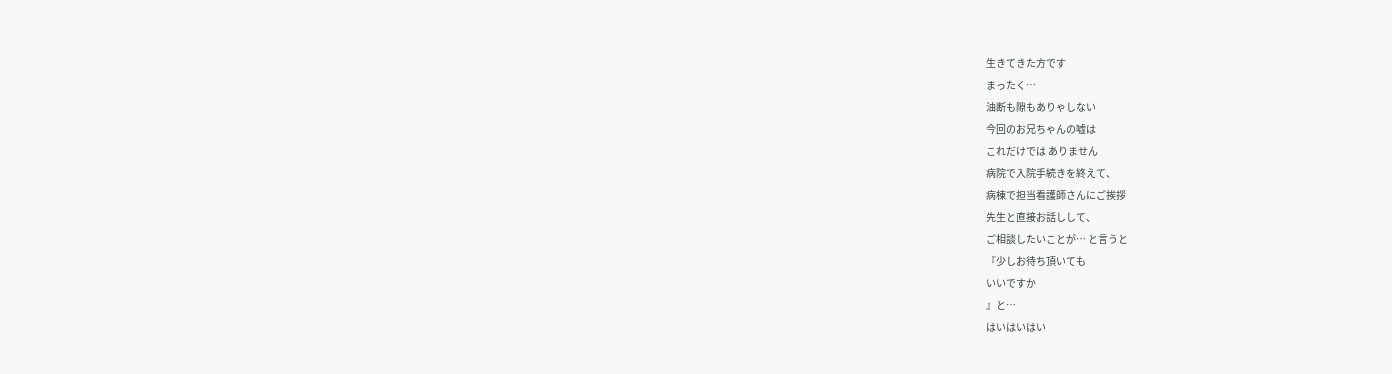生きてきた方です
まったく…
油断も隙もありゃしない
今回のお兄ちゃんの嘘は
これだけでは ありません
病院で入院手続きを終えて、
病棟で担当看護師さんにご挨拶
先生と直接お話しして、
ご相談したいことが… と言うと
『少しお待ち頂いても
いいですか
』と…
はいはいはい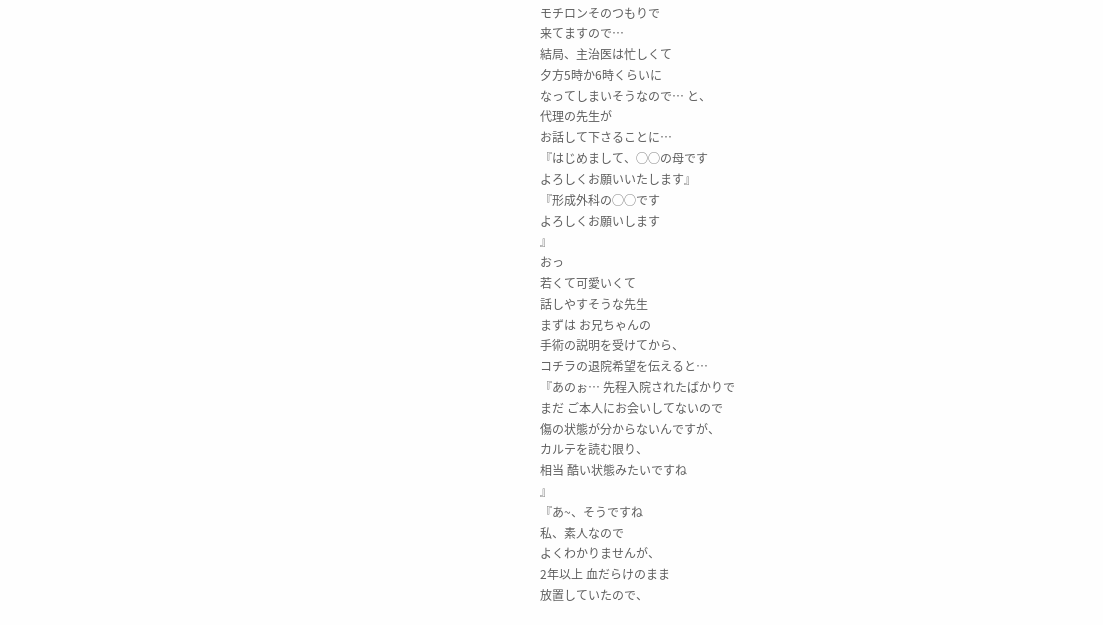モチロンそのつもりで
来てますので…
結局、主治医は忙しくて
夕方5時か6時くらいに
なってしまいそうなので… と、
代理の先生が
お話して下さることに…
『はじめまして、◯◯の母です
よろしくお願いいたします』
『形成外科の◯◯です
よろしくお願いします
』
おっ
若くて可愛いくて
話しやすそうな先生
まずは お兄ちゃんの
手術の説明を受けてから、
コチラの退院希望を伝えると…
『あのぉ… 先程入院されたばかりで
まだ ご本人にお会いしてないので
傷の状態が分からないんですが、
カルテを読む限り、
相当 酷い状態みたいですね
』
『あ~、そうですね
私、素人なので
よくわかりませんが、
2年以上 血だらけのまま
放置していたので、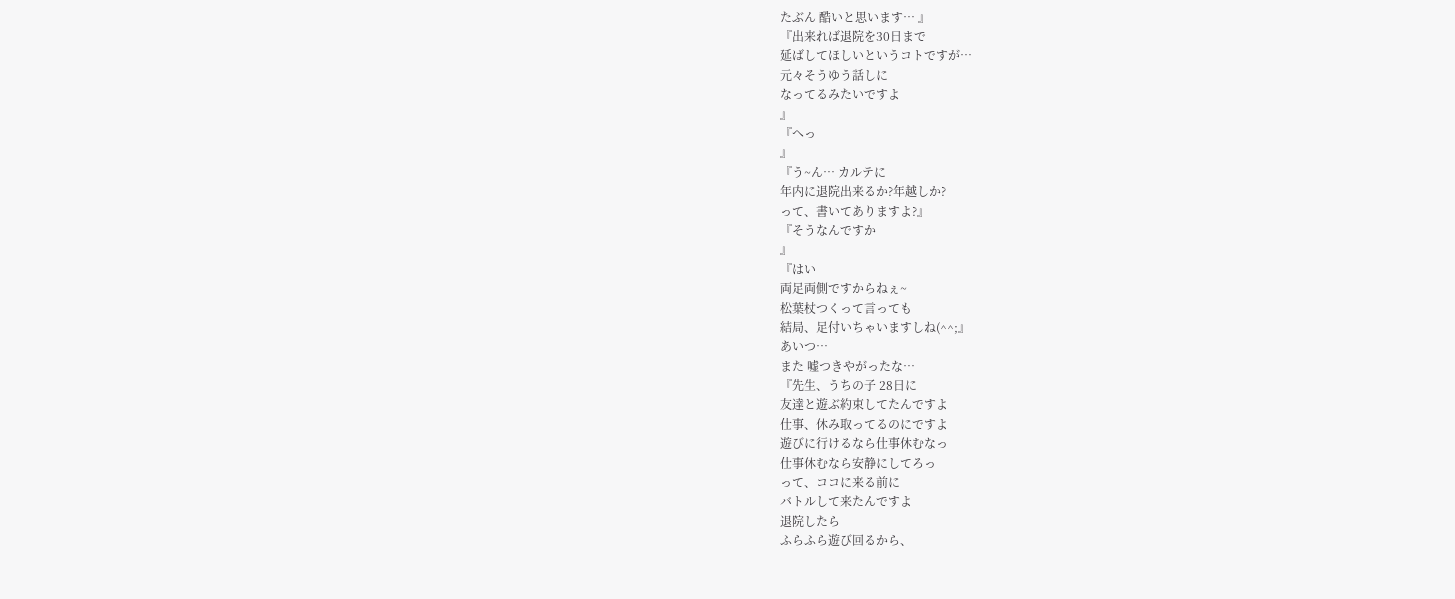たぶん 酷いと思います… 』
『出来れば退院を30日まで
延ばしてほしいというコトですが…
元々そうゆう話しに
なってるみたいですよ
』
『へっ
』
『う~ん… カルテに
年内に退院出来るか?年越しか?
って、書いてありますよ?』
『そうなんですか
』
『はい
両足両側ですからねぇ~
松葉杖つくって言っても
結局、足付いちゃいますしね(^^;』
あいつ…
また 嘘つきやがったな…
『先生、うちの子 28日に
友達と遊ぶ約束してたんですよ
仕事、休み取ってるのにですよ
遊びに行けるなら仕事休むなっ
仕事休むなら安静にしてろっ
って、ココに来る前に
バトルして来たんですよ
退院したら
ふらふら遊び回るから、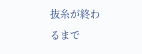抜糸が終わるまで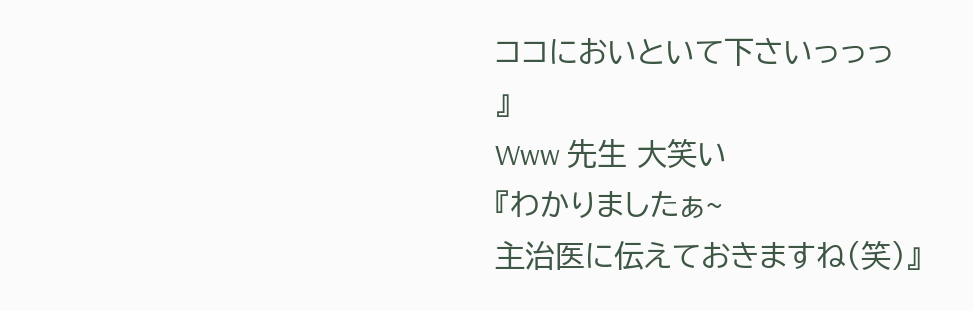ココにおいといて下さいっっっ
』
Www 先生 大笑い
『わかりましたぁ~
主治医に伝えておきますね(笑)』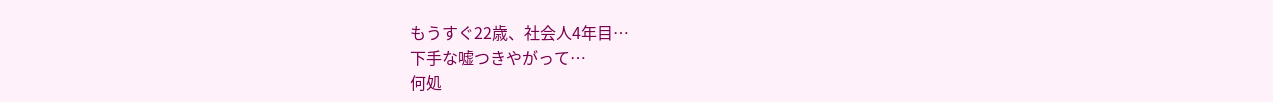もうすぐ22歳、社会人4年目…
下手な嘘つきやがって…
何処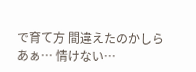で育て方 間違えたのかしら
あぁ… 情けない…